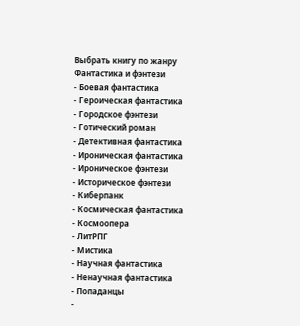Выбрать книгу по жанру
Фантастика и фэнтези
- Боевая фантастика
- Героическая фантастика
- Городское фэнтези
- Готический роман
- Детективная фантастика
- Ироническая фантастика
- Ироническое фэнтези
- Историческое фэнтези
- Киберпанк
- Космическая фантастика
- Космоопера
- ЛитРПГ
- Мистика
- Научная фантастика
- Ненаучная фантастика
- Попаданцы
-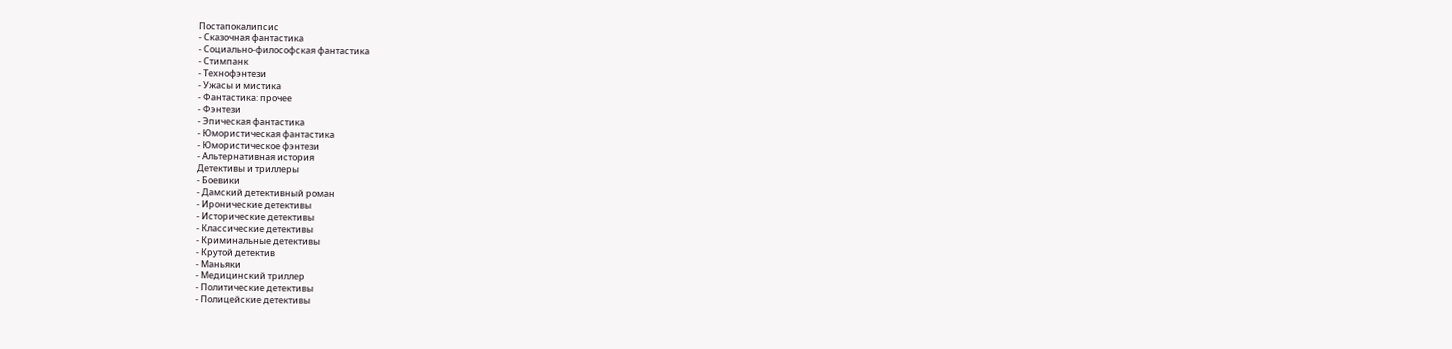Постапокалипсис
- Сказочная фантастика
- Социально-философская фантастика
- Стимпанк
- Технофэнтези
- Ужасы и мистика
- Фантастика: прочее
- Фэнтези
- Эпическая фантастика
- Юмористическая фантастика
- Юмористическое фэнтези
- Альтернативная история
Детективы и триллеры
- Боевики
- Дамский детективный роман
- Иронические детективы
- Исторические детективы
- Классические детективы
- Криминальные детективы
- Крутой детектив
- Маньяки
- Медицинский триллер
- Политические детективы
- Полицейские детективы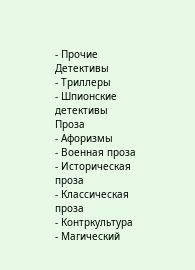- Прочие Детективы
- Триллеры
- Шпионские детективы
Проза
- Афоризмы
- Военная проза
- Историческая проза
- Классическая проза
- Контркультура
- Магический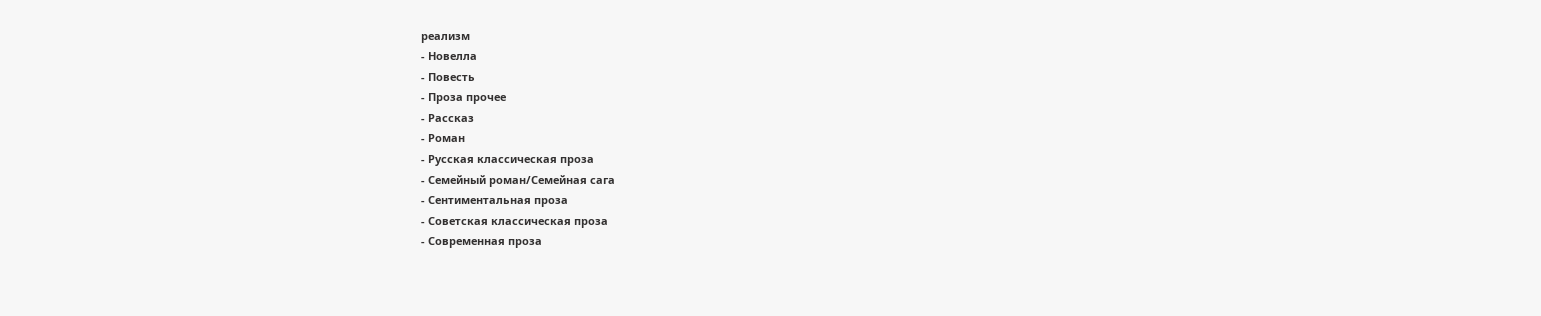реализм
- Новелла
- Повесть
- Проза прочее
- Рассказ
- Роман
- Русская классическая проза
- Семейный роман/Семейная сага
- Сентиментальная проза
- Советская классическая проза
- Современная проза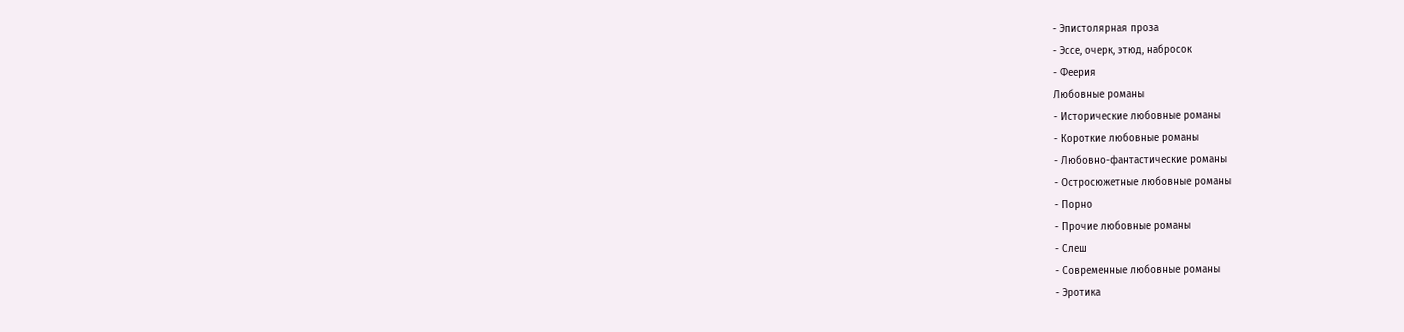- Эпистолярная проза
- Эссе, очерк, этюд, набросок
- Феерия
Любовные романы
- Исторические любовные романы
- Короткие любовные романы
- Любовно-фантастические романы
- Остросюжетные любовные романы
- Порно
- Прочие любовные романы
- Слеш
- Современные любовные романы
- Эротика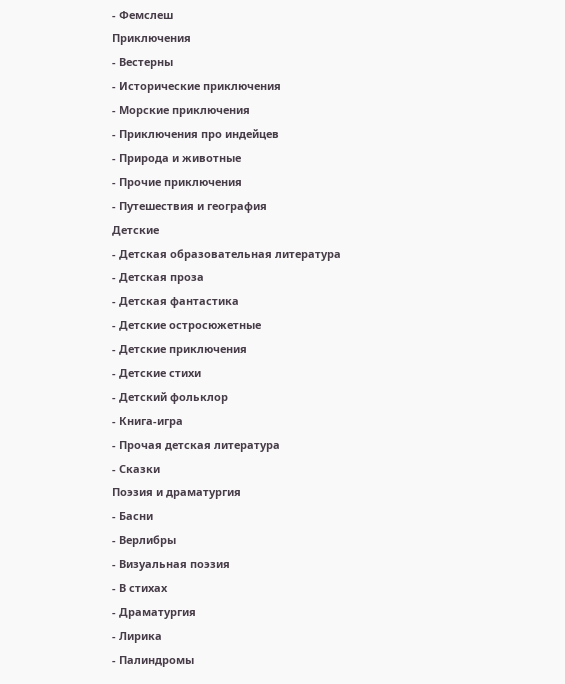- Фемслеш
Приключения
- Вестерны
- Исторические приключения
- Морские приключения
- Приключения про индейцев
- Природа и животные
- Прочие приключения
- Путешествия и география
Детские
- Детская образовательная литература
- Детская проза
- Детская фантастика
- Детские остросюжетные
- Детские приключения
- Детские стихи
- Детский фольклор
- Книга-игра
- Прочая детская литература
- Сказки
Поэзия и драматургия
- Басни
- Верлибры
- Визуальная поэзия
- В стихах
- Драматургия
- Лирика
- Палиндромы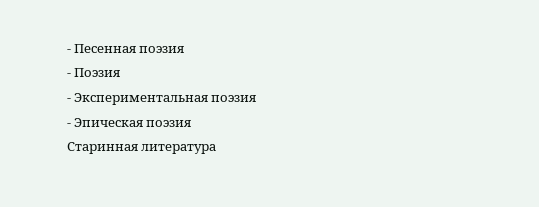- Песенная поэзия
- Поэзия
- Экспериментальная поэзия
- Эпическая поэзия
Старинная литература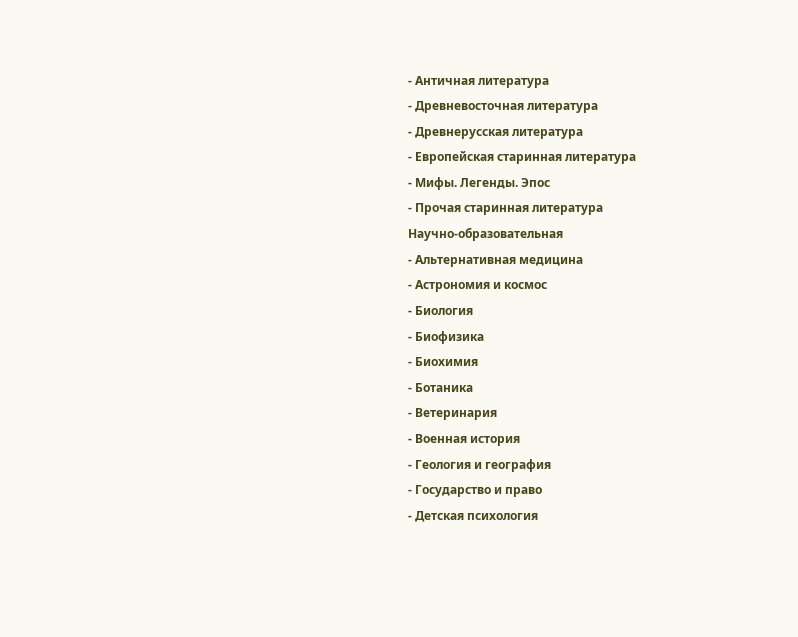- Античная литература
- Древневосточная литература
- Древнерусская литература
- Европейская старинная литература
- Мифы. Легенды. Эпос
- Прочая старинная литература
Научно-образовательная
- Альтернативная медицина
- Астрономия и космос
- Биология
- Биофизика
- Биохимия
- Ботаника
- Ветеринария
- Военная история
- Геология и география
- Государство и право
- Детская психология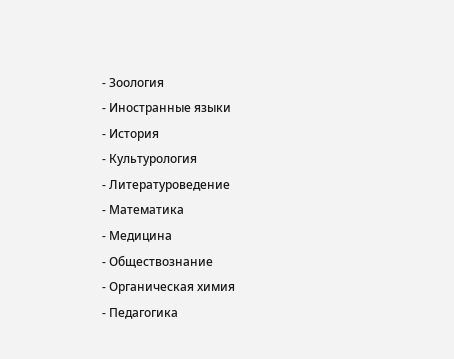- Зоология
- Иностранные языки
- История
- Культурология
- Литературоведение
- Математика
- Медицина
- Обществознание
- Органическая химия
- Педагогика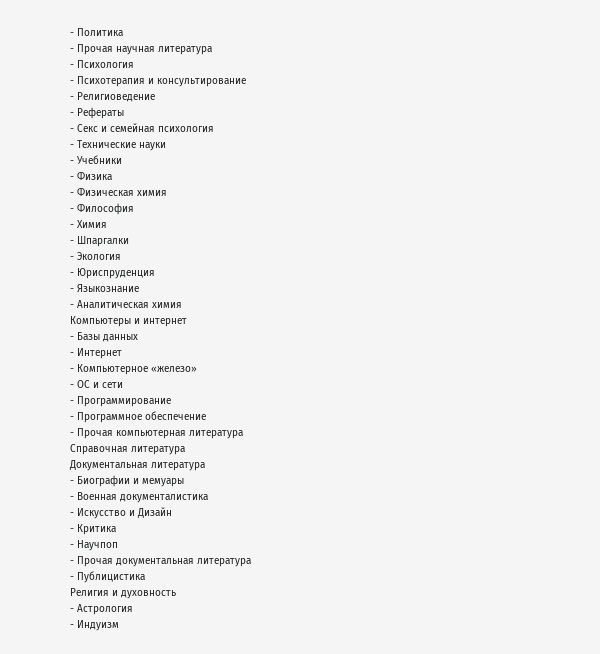- Политика
- Прочая научная литература
- Психология
- Психотерапия и консультирование
- Религиоведение
- Рефераты
- Секс и семейная психология
- Технические науки
- Учебники
- Физика
- Физическая химия
- Философия
- Химия
- Шпаргалки
- Экология
- Юриспруденция
- Языкознание
- Аналитическая химия
Компьютеры и интернет
- Базы данных
- Интернет
- Компьютерное «железо»
- ОС и сети
- Программирование
- Программное обеспечение
- Прочая компьютерная литература
Справочная литература
Документальная литература
- Биографии и мемуары
- Военная документалистика
- Искусство и Дизайн
- Критика
- Научпоп
- Прочая документальная литература
- Публицистика
Религия и духовность
- Астрология
- Индуизм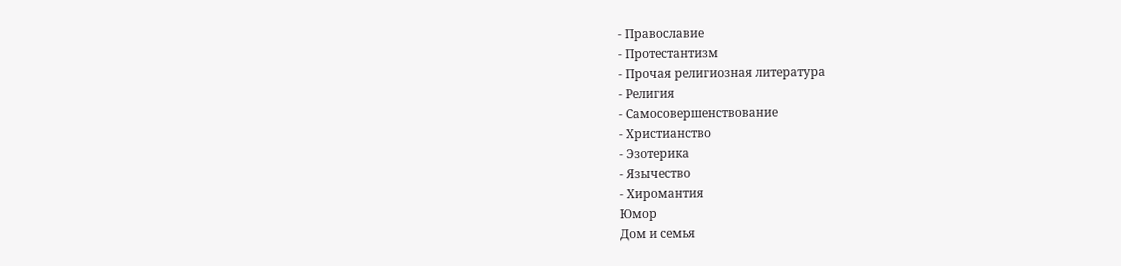- Православие
- Протестантизм
- Прочая религиозная литература
- Религия
- Самосовершенствование
- Христианство
- Эзотерика
- Язычество
- Хиромантия
Юмор
Дом и семья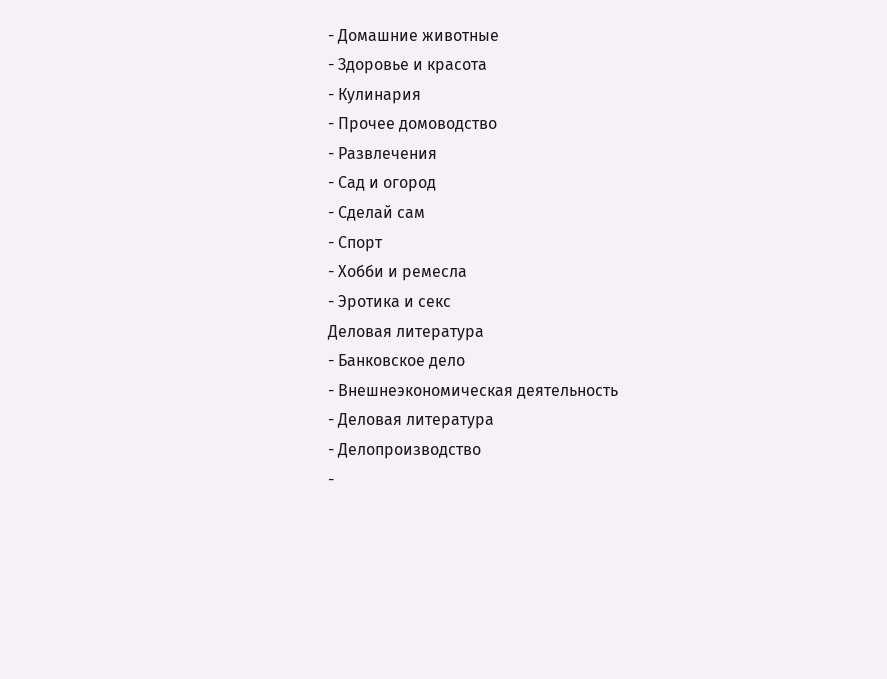- Домашние животные
- Здоровье и красота
- Кулинария
- Прочее домоводство
- Развлечения
- Сад и огород
- Сделай сам
- Спорт
- Хобби и ремесла
- Эротика и секс
Деловая литература
- Банковское дело
- Внешнеэкономическая деятельность
- Деловая литература
- Делопроизводство
-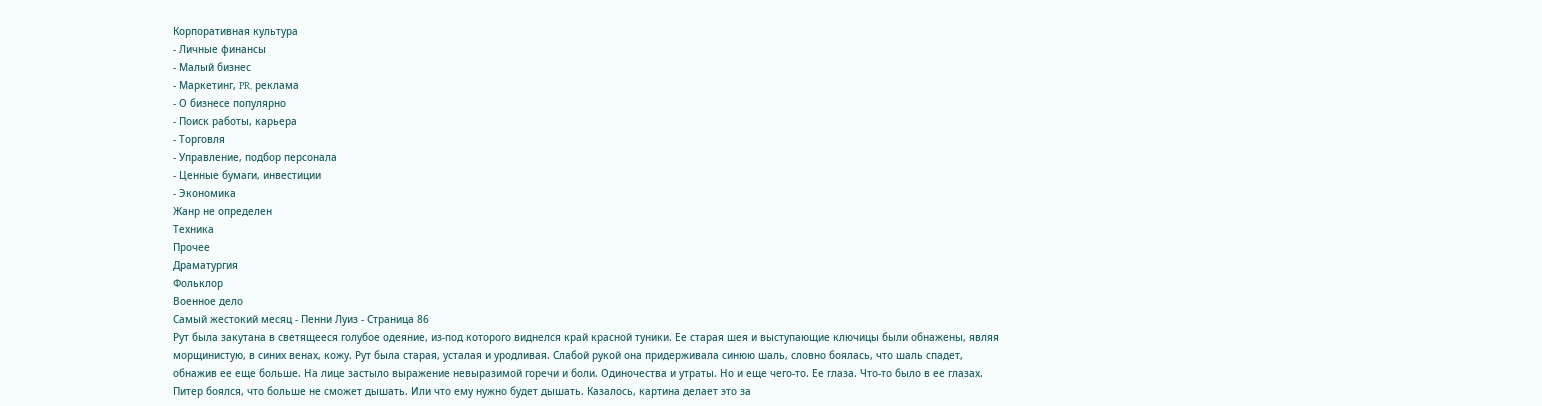Корпоративная культура
- Личные финансы
- Малый бизнес
- Маркетинг, PR, реклама
- О бизнесе популярно
- Поиск работы, карьера
- Торговля
- Управление, подбор персонала
- Ценные бумаги, инвестиции
- Экономика
Жанр не определен
Техника
Прочее
Драматургия
Фольклор
Военное дело
Самый жестокий месяц - Пенни Луиз - Страница 86
Рут была закутана в светящееся голубое одеяние, из-под которого виднелся край красной туники. Ее старая шея и выступающие ключицы были обнажены, являя морщинистую, в синих венах, кожу. Рут была старая, усталая и уродливая. Слабой рукой она придерживала синюю шаль, словно боялась, что шаль спадет, обнажив ее еще больше. На лице застыло выражение невыразимой горечи и боли. Одиночества и утраты. Но и еще чего-то. Ее глаза. Что-то было в ее глазах.
Питер боялся, что больше не сможет дышать. Или что ему нужно будет дышать. Казалось, картина делает это за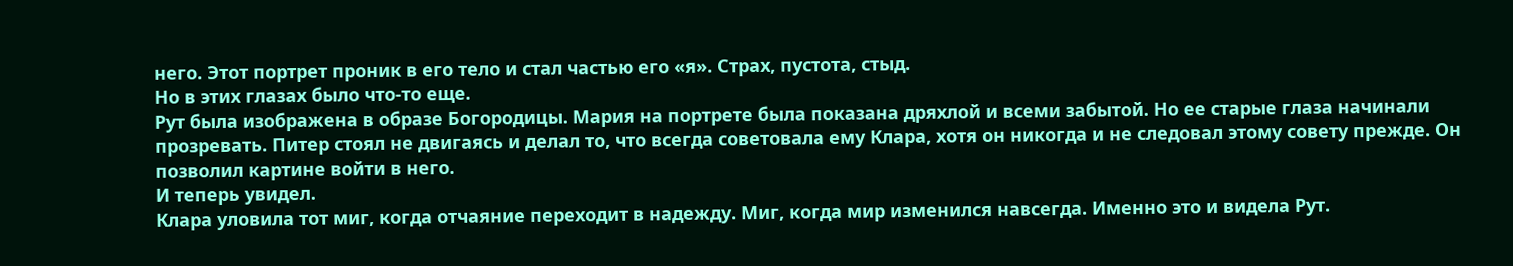него. Этот портрет проник в его тело и стал частью его «я». Страх, пустота, стыд.
Но в этих глазах было что-то еще.
Рут была изображена в образе Богородицы. Мария на портрете была показана дряхлой и всеми забытой. Но ее старые глаза начинали прозревать. Питер стоял не двигаясь и делал то, что всегда советовала ему Клара, хотя он никогда и не следовал этому совету прежде. Он позволил картине войти в него.
И теперь увидел.
Клара уловила тот миг, когда отчаяние переходит в надежду. Миг, когда мир изменился навсегда. Именно это и видела Рут.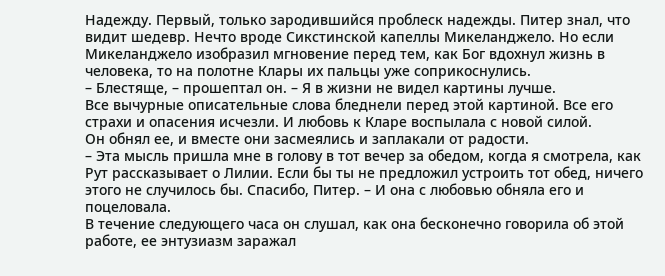Надежду. Первый, только зародившийся проблеск надежды. Питер знал, что видит шедевр. Нечто вроде Сикстинской капеллы Микеланджело. Но если Микеланджело изобразил мгновение перед тем, как Бог вдохнул жизнь в человека, то на полотне Клары их пальцы уже соприкоснулись.
– Блестяще, – прошептал он. – Я в жизни не видел картины лучше.
Все вычурные описательные слова бледнели перед этой картиной. Все его страхи и опасения исчезли. И любовь к Кларе воспылала с новой силой.
Он обнял ее, и вместе они засмеялись и заплакали от радости.
– Эта мысль пришла мне в голову в тот вечер за обедом, когда я смотрела, как Рут рассказывает о Лилии. Если бы ты не предложил устроить тот обед, ничего этого не случилось бы. Спасибо, Питер. – И она с любовью обняла его и поцеловала.
В течение следующего часа он слушал, как она бесконечно говорила об этой работе, ее энтузиазм заражал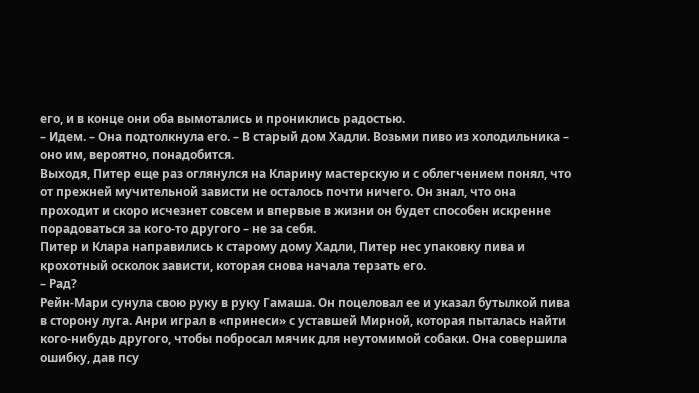его, и в конце они оба вымотались и прониклись радостью.
– Идем. – Она подтолкнула его. – В старый дом Хадли. Возьми пиво из холодильника – оно им, вероятно, понадобится.
Выходя, Питер еще раз оглянулся на Кларину мастерскую и с облегчением понял, что от прежней мучительной зависти не осталось почти ничего. Он знал, что она проходит и скоро исчезнет совсем и впервые в жизни он будет способен искренне порадоваться за кого-то другого – не за себя.
Питер и Клара направились к старому дому Хадли, Питер нес упаковку пива и крохотный осколок зависти, которая снова начала терзать его.
– Рад?
Рейн-Мари сунула свою руку в руку Гамаша. Он поцеловал ее и указал бутылкой пива в сторону луга. Анри играл в «принеси» с уставшей Мирной, которая пыталась найти кого-нибудь другого, чтобы побросал мячик для неутомимой собаки. Она совершила ошибку, дав псу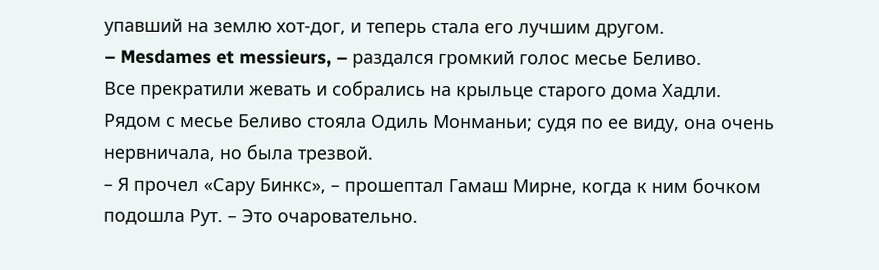упавший на землю хот-дог, и теперь стала его лучшим другом.
– Mesdames et messieurs, – раздался громкий голос месье Беливо.
Все прекратили жевать и собрались на крыльце старого дома Хадли. Рядом с месье Беливо стояла Одиль Монманьи; судя по ее виду, она очень нервничала, но была трезвой.
– Я прочел «Сару Бинкс», – прошептал Гамаш Мирне, когда к ним бочком подошла Рут. – Это очаровательно.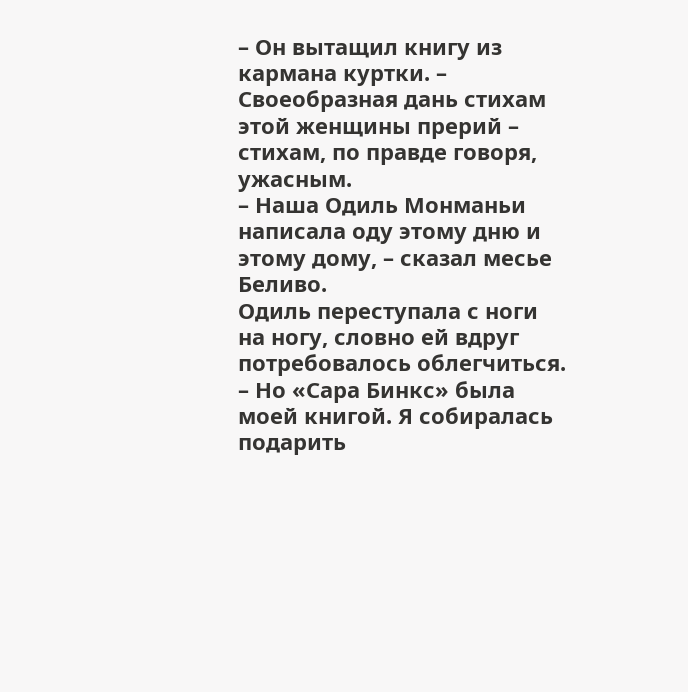– Он вытащил книгу из кармана куртки. – Своеобразная дань стихам этой женщины прерий – стихам, по правде говоря, ужасным.
– Наша Одиль Монманьи написала оду этому дню и этому дому, – сказал месье Беливо.
Одиль переступала с ноги на ногу, словно ей вдруг потребовалось облегчиться.
– Но «Сара Бинкс» была моей книгой. Я собиралась подарить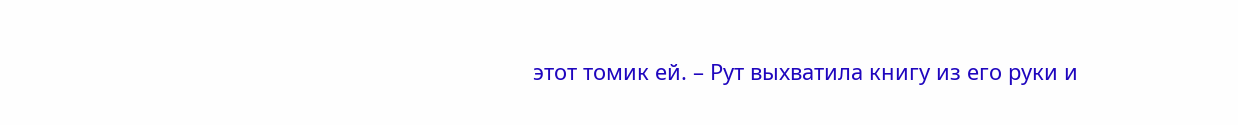этот томик ей. – Рут выхватила книгу из его руки и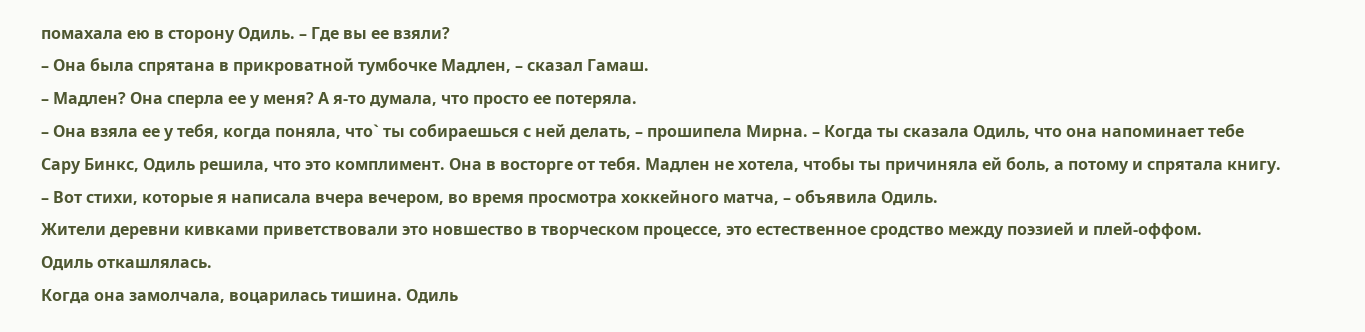помахала ею в сторону Одиль. – Где вы ее взяли?
– Она была спрятана в прикроватной тумбочке Мадлен, – сказал Гамаш.
– Мадлен? Она сперла ее у меня? А я-то думала, что просто ее потеряла.
– Она взяла ее у тебя, когда поняла, что` ты собираешься с ней делать, – прошипела Мирна. – Когда ты сказала Одиль, что она напоминает тебе Сару Бинкс, Одиль решила, что это комплимент. Она в восторге от тебя. Мадлен не хотела, чтобы ты причиняла ей боль, а потому и спрятала книгу.
– Вот стихи, которые я написала вчера вечером, во время просмотра хоккейного матча, – объявила Одиль.
Жители деревни кивками приветствовали это новшество в творческом процессе, это естественное сродство между поэзией и плей-оффом.
Одиль откашлялась.
Когда она замолчала, воцарилась тишина. Одиль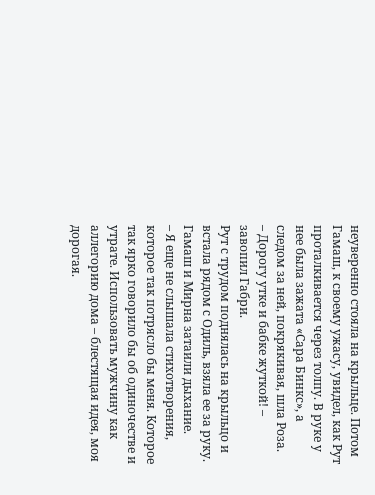неуверенно стояла на крыльце. Потом Гамаш, к своему ужасу, увидел, как Рут проталкивается через толпу. В руке у нее была зажата «Сара Бинкс», а следом за ней, покрякивая, шла Роза.
– Дорогу утке и бабке жуткой! – завопил Габри.
Рут с трудом поднялась на крыльцо и встала рядом с Одиль, взяла ее за руку. Гамаш и Мирна затаили дыхание.
– Я еще не слышала стихотворения, которое так потрясло бы меня. Которое так ярко говорило бы об одиночестве и утрате. Использовать мужчину как аллегорию дома – блестящая идея, моя дорогая.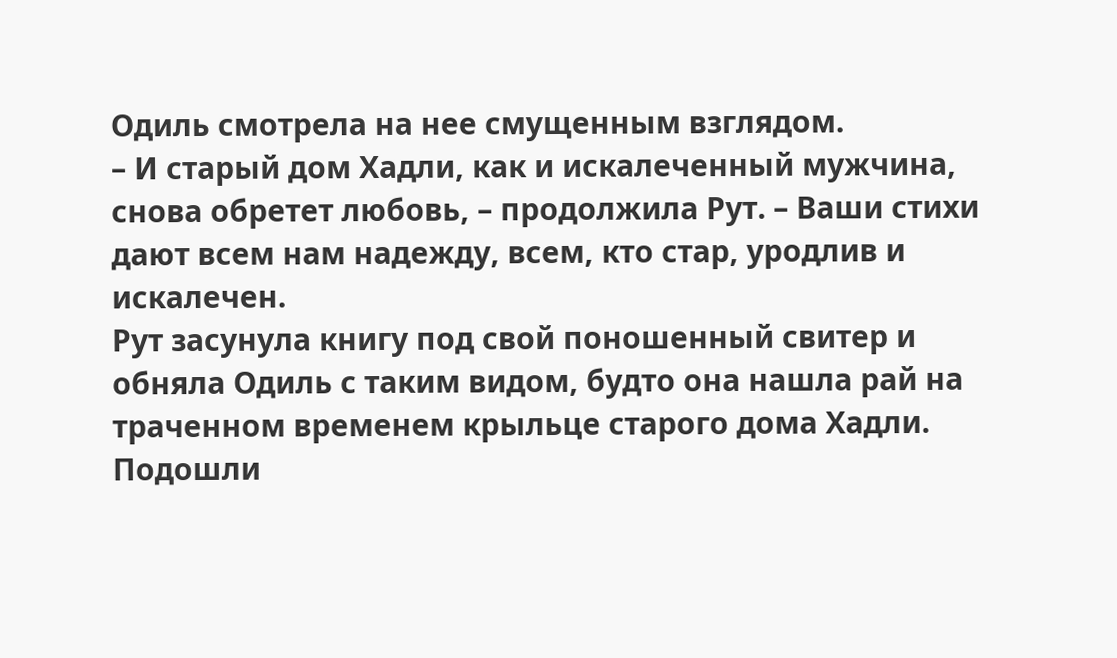Одиль смотрела на нее смущенным взглядом.
– И старый дом Хадли, как и искалеченный мужчина, снова обретет любовь, – продолжила Рут. – Ваши стихи дают всем нам надежду, всем, кто стар, уродлив и искалечен.
Рут засунула книгу под свой поношенный свитер и обняла Одиль с таким видом, будто она нашла рай на траченном временем крыльце старого дома Хадли.
Подошли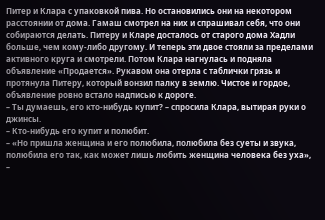Питер и Клара с упаковкой пива. Но остановились они на некотором расстоянии от дома. Гамаш смотрел на них и спрашивал себя, что они собираются делать. Питеру и Кларе досталось от старого дома Хадли больше, чем кому-либо другому. И теперь эти двое стояли за пределами активного круга и смотрели. Потом Клара нагнулась и подняла объявление «Продается». Рукавом она отерла с таблички грязь и протянула Питеру, который вонзил палку в землю. Чистое и гордое, объявление ровно встало надписью к дороге.
– Ты думаешь, его кто-нибудь купит? – спросила Клара, вытирая руки о джинсы.
– Кто-нибудь его купит и полюбит.
– «Но пришла женщина и его полюбила, полюбила без суеты и звука, полюбила его так, как может лишь любить женщина человека без уха», –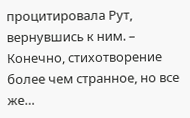процитировала Рут, вернувшись к ним. – Конечно, стихотворение более чем странное, но все же…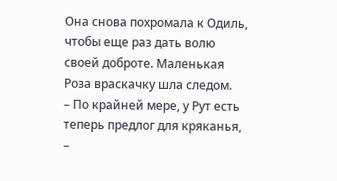Она снова похромала к Одиль, чтобы еще раз дать волю своей доброте. Маленькая Роза враскачку шла следом.
– По крайней мере, у Рут есть теперь предлог для кряканья, –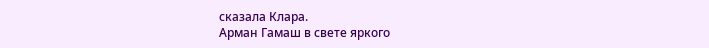сказала Клара.
Арман Гамаш в свете яркого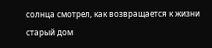солнца смотрел, как возвращается к жизни старый дом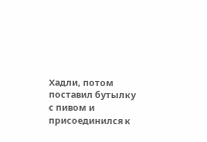Хадли, потом поставил бутылку с пивом и присоединился к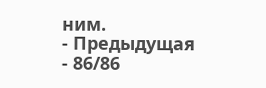ним.
- Предыдущая
- 86/86